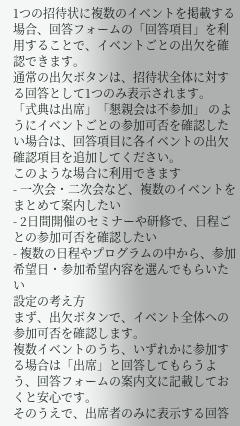1つの招待状に複数のイベントを掲載する場合、回答フォームの「回答項目」を利用することで、イベントごとの出欠を確認できます。
通常の出欠ボタンは、招待状全体に対する回答として1つのみ表示されます。
「式典は出席」「懇親会は不参加」 のようにイベントごとの参加可否を確認したい場合は、回答項目に各イベントの出欠確認項目を追加してください。
このような場合に利用できます
- 一次会・二次会など、複数のイベントをまとめて案内したい
- 2日間開催のセミナーや研修で、日程ごとの参加可否を確認したい
- 複数の日程やプログラムの中から、参加希望日・参加希望内容を選んでもらいたい
設定の考え方
まず、出欠ボタンで、イベント全体への参加可否を確認します。
複数イベントのうち、いずれかに参加する場合は「出席」と回答してもらうよう、回答フォームの案内文に記載しておくと安心です。
そのうえで、出席者のみに表示する回答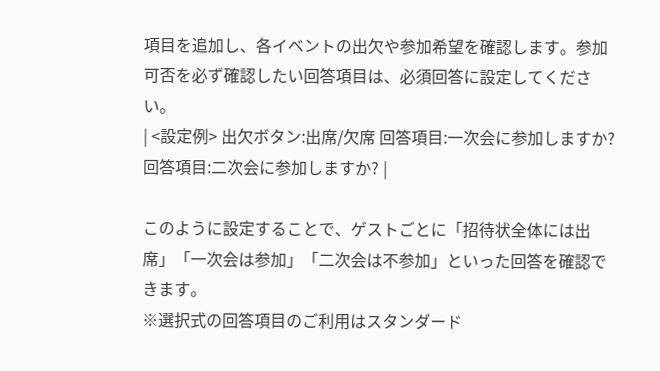項目を追加し、各イベントの出欠や参加希望を確認します。参加可否を必ず確認したい回答項目は、必須回答に設定してください。
| <設定例> 出欠ボタン:出席/欠席 回答項目:一次会に参加しますか? 回答項目:二次会に参加しますか? |

このように設定することで、ゲストごとに「招待状全体には出席」「一次会は参加」「二次会は不参加」といった回答を確認できます。
※選択式の回答項目のご利用はスタンダード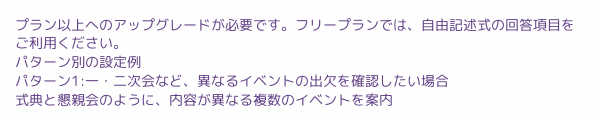プラン以上へのアップグレードが必要です。フリープランでは、自由記述式の回答項目をご利用ください。
パターン別の設定例
パターン1:一・二次会など、異なるイベントの出欠を確認したい場合
式典と懇親会のように、内容が異なる複数のイベントを案内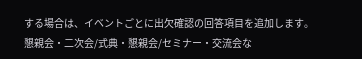する場合は、イベントごとに出欠確認の回答項目を追加します。
懇親会・二次会/式典・懇親会/セミナー・交流会な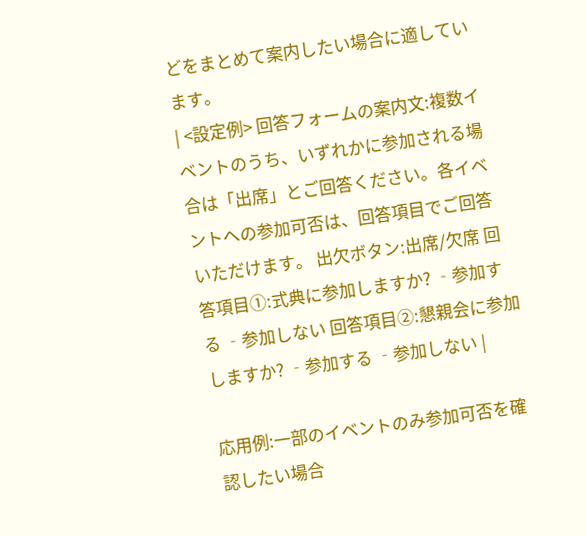どをまとめて案内したい場合に適しています。
| <設定例> 回答フォームの案内文:複数イベントのうち、いずれかに参加される場合は「出席」とご回答ください。各イベントへの参加可否は、回答項目でご回答いただけます。 出欠ボタン:出席/欠席 回答項目①:式典に参加しますか? ‐参加する ‐参加しない 回答項目②:懇親会に参加しますか? ‐参加する ‐参加しない |

応用例:一部のイベントのみ参加可否を確認したい場合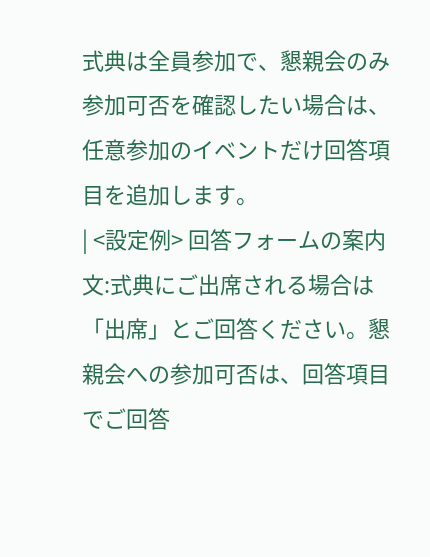式典は全員参加で、懇親会のみ参加可否を確認したい場合は、任意参加のイベントだけ回答項目を追加します。
| <設定例> 回答フォームの案内文:式典にご出席される場合は「出席」とご回答ください。懇親会への参加可否は、回答項目でご回答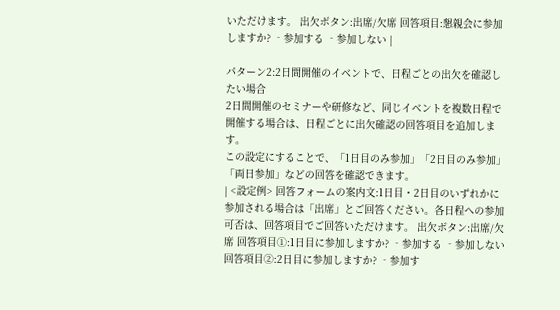いただけます。 出欠ボタン:出席/欠席 回答項目:懇親会に参加しますか? ‐参加する ‐参加しない |

パターン2:2日間開催のイベントで、日程ごとの出欠を確認したい場合
2日間開催のセミナーや研修など、同じイベントを複数日程で開催する場合は、日程ごとに出欠確認の回答項目を追加します。
この設定にすることで、「1日目のみ参加」「2日目のみ参加」「両日参加」などの回答を確認できます。
| <設定例> 回答フォームの案内文:1日目・2日目のいずれかに参加される場合は「出席」とご回答ください。各日程への参加可否は、回答項目でご回答いただけます。 出欠ボタン:出席/欠席 回答項目①:1日目に参加しますか? ‐参加する ‐参加しない 回答項目②:2日目に参加しますか? ‐参加す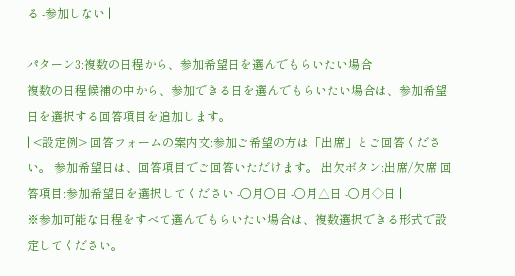る ‐参加しない |

パターン3:複数の日程から、参加希望日を選んでもらいたい場合
複数の日程候補の中から、参加できる日を選んでもらいたい場合は、参加希望日を選択する回答項目を追加します。
| <設定例> 回答フォームの案内文:参加ご希望の方は「出席」とご回答ください。 参加希望日は、回答項目でご回答いただけます。 出欠ボタン:出席/欠席 回答項目:参加希望日を選択してください ‐〇月〇日 ‐〇月△日 ‐〇月◇日 |
※参加可能な日程をすべて選んでもらいたい場合は、複数選択できる形式で設定してください。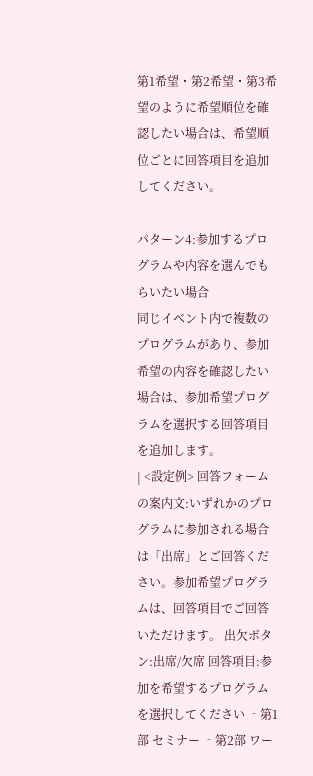第1希望・第2希望・第3希望のように希望順位を確認したい場合は、希望順位ごとに回答項目を追加してください。

パターン4:参加するプログラムや内容を選んでもらいたい場合
同じイベント内で複数のプログラムがあり、参加希望の内容を確認したい場合は、参加希望プログラムを選択する回答項目を追加します。
| <設定例> 回答フォームの案内文:いずれかのプログラムに参加される場合は「出席」とご回答ください。参加希望プログラムは、回答項目でご回答いただけます。 出欠ボタン:出席/欠席 回答項目:参加を希望するプログラムを選択してください ‐第1部 セミナー ‐第2部 ワー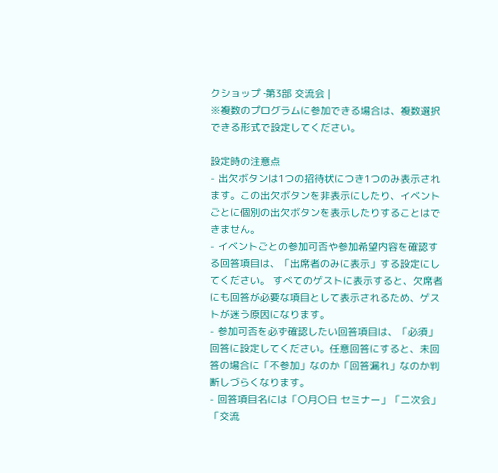クショップ ‐第3部 交流会 |
※複数のプログラムに参加できる場合は、複数選択できる形式で設定してください。

設定時の注意点
- 出欠ボタンは1つの招待状につき1つのみ表示されます。この出欠ボタンを非表示にしたり、イベントごとに個別の出欠ボタンを表示したりすることはできません。
- イベントごとの参加可否や参加希望内容を確認する回答項目は、「出席者のみに表示」する設定にしてください。 すべてのゲストに表示すると、欠席者にも回答が必要な項目として表示されるため、ゲストが迷う原因になります。
- 参加可否を必ず確認したい回答項目は、「必須」回答に設定してください。任意回答にすると、未回答の場合に「不参加」なのか「回答漏れ」なのか判断しづらくなります。
- 回答項目名には「〇月〇日 セミナー」「二次会」「交流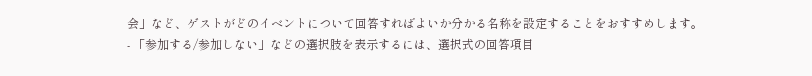会」など、ゲストがどのイベントについて回答すればよいか分かる名称を設定することをおすすめします。
- 「参加する/参加しない」などの選択肢を表示するには、選択式の回答項目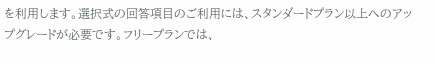を利用します。選択式の回答項目のご利用には、スタンダードプラン以上へのアップグレードが必要です。フリープランでは、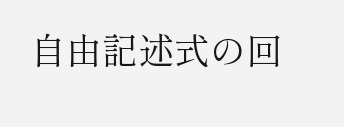自由記述式の回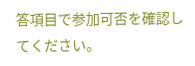答項目で参加可否を確認してください。